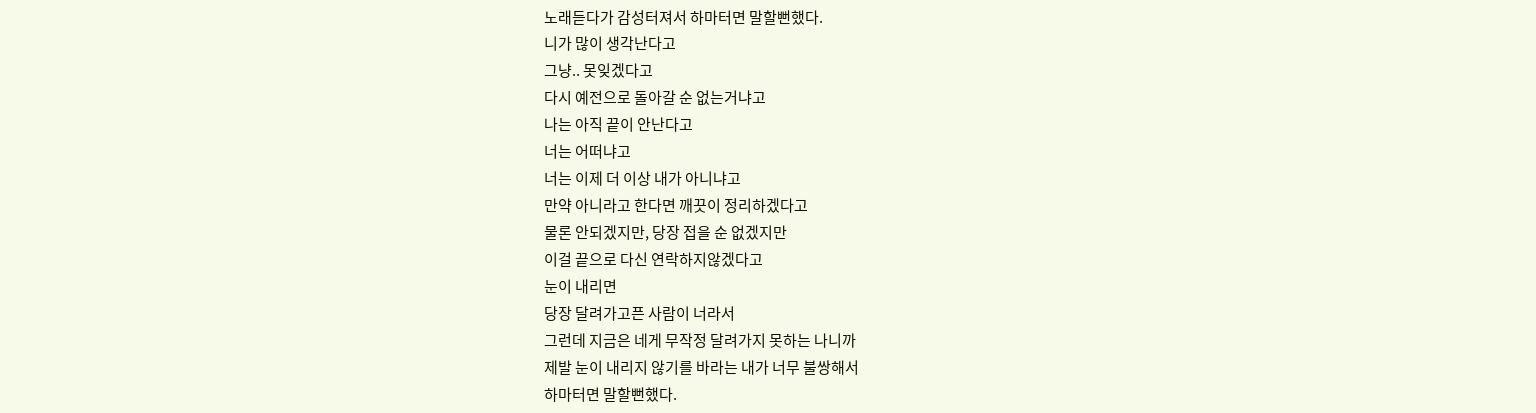노래듣다가 감성터져서 하마터면 말할뻔했다.
니가 많이 생각난다고
그냥.. 못잊겠다고
다시 예전으로 돌아갈 순 없는거냐고
나는 아직 끝이 안난다고
너는 어떠냐고
너는 이제 더 이상 내가 아니냐고
만약 아니라고 한다면 깨끗이 정리하겠다고
물론 안되겠지만, 당장 접을 순 없겠지만
이걸 끝으로 다신 연락하지않겠다고
눈이 내리면
당장 달려가고픈 사람이 너라서
그런데 지금은 네게 무작정 달려가지 못하는 나니까
제발 눈이 내리지 않기를 바라는 내가 너무 불쌍해서
하마터면 말할뻔했다.